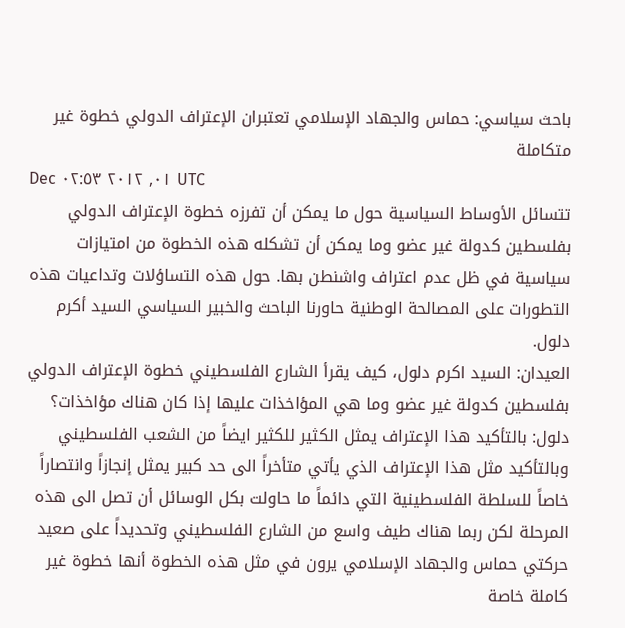باحث سياسي: حماس والجهاد الإسلامي تعتبران الإعتراف الدولي خطوة غير متكاملة
Dec ٠١, ٢٠١٢ ٠٢:٥٣ UTC
تتسائل الأوساط السياسية حول ما يمكن أن تفرزه خطوة الإعتراف الدولي بفلسطين كدولة غير عضو وما يمكن أن تشكله هذه الخطوة من امتيازات سياسية في ظل عدم اعتراف واشنطن بها. حول هذه التساؤلات وتداعيات هذه التطورات على المصالحة الوطنية حاورنا الباحث والخبير السياسي السيد أكرم دلول.
العيدان: السيد اكرم دلول، كيف يقرأ الشارع الفلسطيني خطوة الإعتراف الدولي بفلسطين كدولة غير عضو وما هي المؤاخذات عليها إذا كان هناك مؤاخذات؟
دلول: بالتأكيد هذا الإعتراف يمثل الكثير للكثير ايضاً من الشعب الفلسطيني وبالتأكيد مثل هذا الإعتراف الذي يأتي متأخراً الى حد كبير يمثل إنجازاً وانتصاراً خاصاً للسلطة الفلسطينية التي دائماً ما حاولت بكل الوسائل أن تصل الى هذه المرحلة لكن ربما هناك طيف واسع من الشارع الفلسطيني وتحديداً على صعيد حركتي حماس والجهاد الإسلامي يرون في مثل هذه الخطوة أنها خطوة غير كاملة خاصة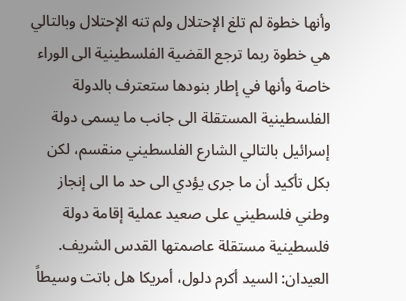وأنها خطوة لم تلغ الإحتلال ولم تنه الإحتلال وبالتالي هي خطوة ربما ترجع القضية الفلسطينية الى الوراء خاصة وأنها في إطار بنودها ستعترف بالدولة الفلسطينية المستقلة الى جانب ما يسمى دولة إسرائيل بالتالي الشارع الفلسطيني منقسم، لكن بكل تأكيد أن ما جرى يؤدي الى حد ما الى إنجاز وطني فلسطيني على صعيد عملية إقامة دولة فلسطينية مستقلة عاصمتها القدس الشريف.
العيدان: السيد أكرم دلول، أمريكا هل باتت وسيطاً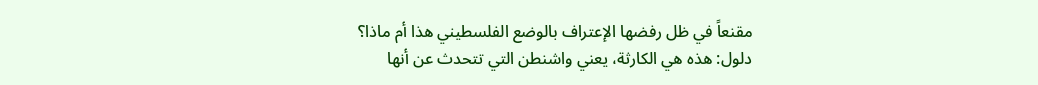مقنعاً في ظل رفضها الإعتراف بالوضع الفلسطيني هذا أم ماذا؟
دلول: هذه هي الكارثة، يعني واشنطن التي تتحدث عن أنها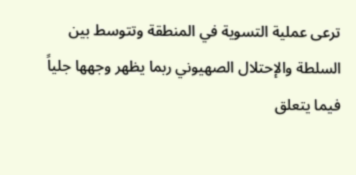ترعى عملية التسوية في المنطقة وتتوسط بين السلطة والإحتلال الصهيوني ربما يظهر وجهها جلياً فيما يتعلق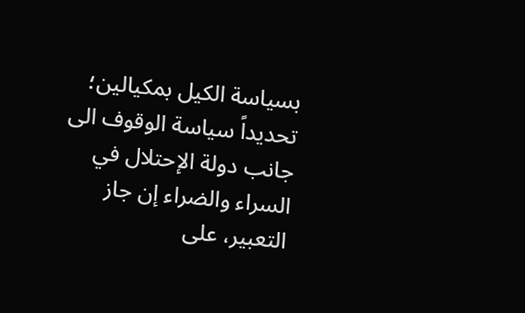بسياسة الكيل بمكيالين؛ تحديداً سياسة الوقوف الى جانب دولة الإحتلال في السراء والضراء إن جاز التعبير، على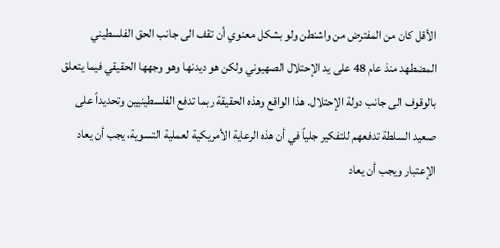الأقل كان من المفترض من واشنطن ولو بشكل معنوي أن تقف الى جانب الحق الفلسطيني المضطهد منذ عام 48 على يد الإحتلال الصهيوني ولكن هو ديدنها وهو وجهها الحقيقي فيما يتعلق بالوقوف الى جانب دولة الإحتلال. هذا الواقع وهذه الحقيقة ربما تدفع الفلسطينيين وتحديداً على صعيد السلطة تدفعهم للتفكير جلياً في أن هذه الرعاية الأمريكية لعملية التسوية، يجب أن يعاد الإعتبار ويجب أن يعاد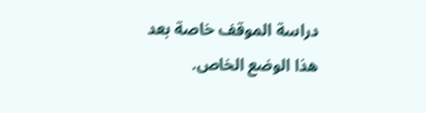دراسة الموقف خاصة بعد هذا الوضع الخاص.